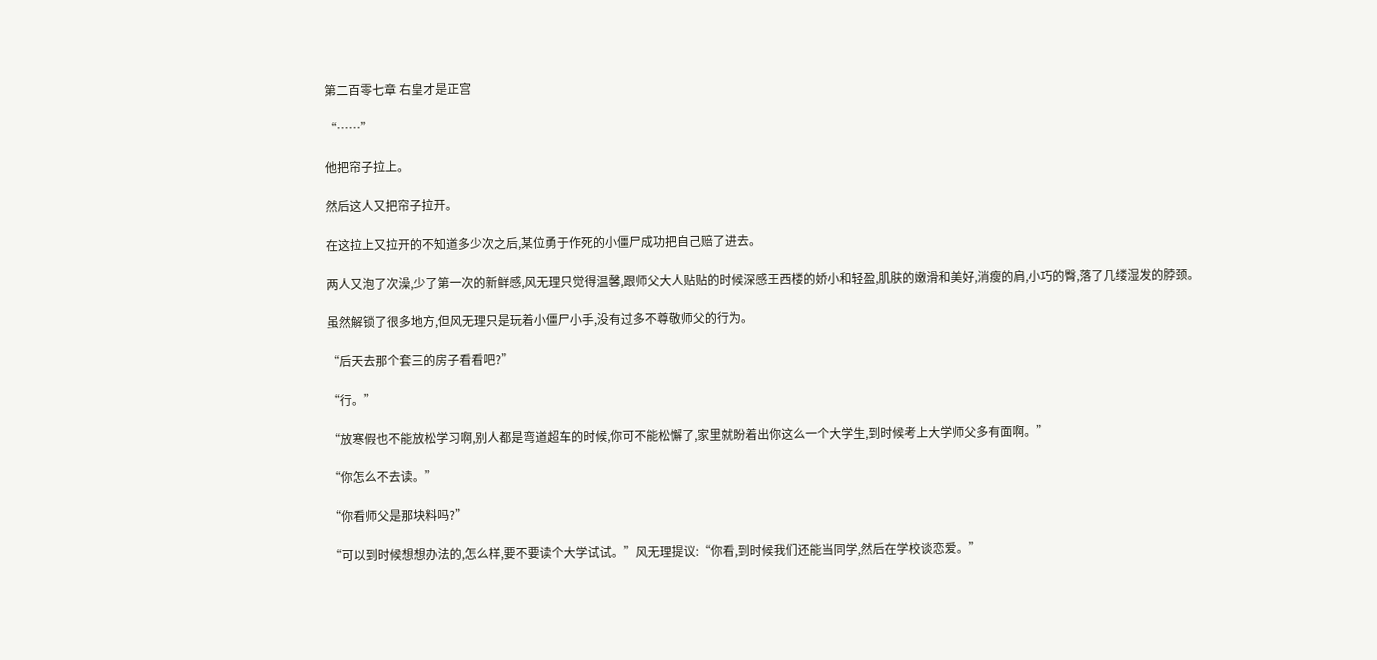第二百零七章 右皇才是正宫

“……”

他把帘子拉上。

然后这人又把帘子拉开。

在这拉上又拉开的不知道多少次之后,某位勇于作死的小僵尸成功把自己赔了进去。

两人又泡了次澡,少了第一次的新鲜感,风无理只觉得温馨,跟师父大人贴贴的时候深感王西楼的娇小和轻盈,肌肤的嫩滑和美好,消瘦的肩,小巧的臀,落了几缕湿发的脖颈。

虽然解锁了很多地方,但风无理只是玩着小僵尸小手,没有过多不尊敬师父的行为。

“后天去那个套三的房子看看吧?”

“行。”

“放寒假也不能放松学习啊,别人都是弯道超车的时候,你可不能松懈了,家里就盼着出你这么一个大学生,到时候考上大学师父多有面啊。”

“你怎么不去读。”

“你看师父是那块料吗?”

“可以到时候想想办法的,怎么样,要不要读个大学试试。”风无理提议:“你看,到时候我们还能当同学,然后在学校谈恋爱。”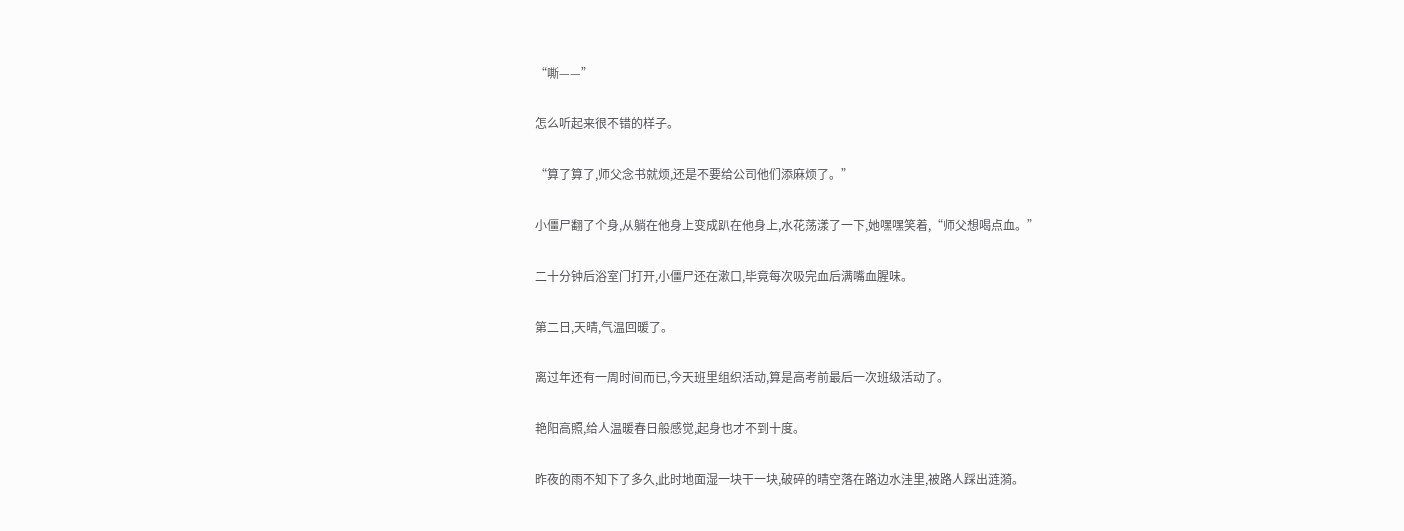“嘶——”

怎么听起来很不错的样子。

“算了算了,师父念书就烦,还是不要给公司他们添麻烦了。”

小僵尸翻了个身,从躺在他身上变成趴在他身上,水花荡漾了一下,她嘿嘿笑着,“师父想喝点血。”

二十分钟后浴室门打开,小僵尸还在漱口,毕竟每次吸完血后满嘴血腥味。

第二日,天晴,气温回暖了。

离过年还有一周时间而已,今天班里组织活动,算是高考前最后一次班级活动了。

艳阳高照,给人温暖春日般感觉,起身也才不到十度。

昨夜的雨不知下了多久,此时地面湿一块干一块,破碎的晴空落在路边水洼里,被路人踩出涟漪。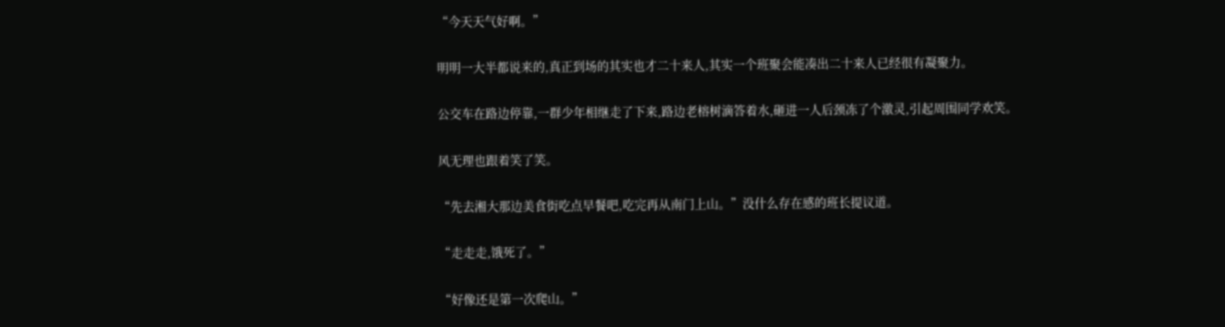“今天天气好啊。”

明明一大半都说来的,真正到场的其实也才二十来人,其实一个班聚会能凑出二十来人已经很有凝聚力。

公交车在路边停靠,一群少年相继走了下来,路边老榕树滴答着水,砸进一人后颈冻了个激灵,引起周围同学欢笑。

风无理也跟着笑了笑。

“先去湘大那边美食街吃点早餐吧,吃完再从南门上山。”没什么存在感的班长提议道。

“走走走,饿死了。”

“好像还是第一次爬山。”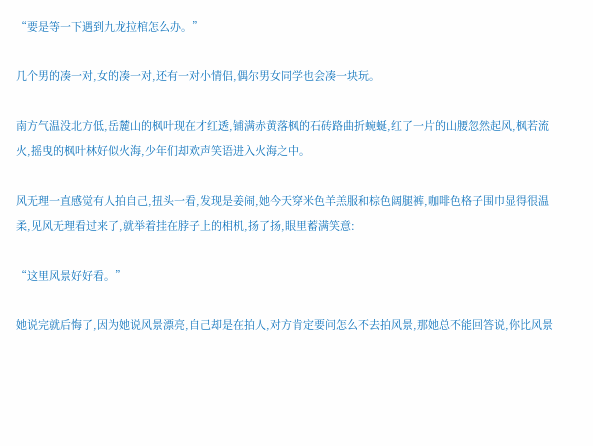“要是等一下遇到九龙拉棺怎么办。”

几个男的凑一对,女的凑一对,还有一对小情侣,偶尔男女同学也会凑一块玩。

南方气温没北方低,岳麓山的枫叶现在才红透,铺满赤黄落枫的石砖路曲折蜿蜒,红了一片的山腰忽然起风,枫若流火,摇曳的枫叶林好似火海,少年们却欢声笑语进入火海之中。

风无理一直感觉有人拍自己,扭头一看,发现是姜闹,她今天穿米色羊羔服和棕色阔腿裤,咖啡色格子围巾显得很温柔,见风无理看过来了,就举着挂在脖子上的相机,扬了扬,眼里蓄满笑意:

“这里风景好好看。”

她说完就后悔了,因为她说风景漂亮,自己却是在拍人,对方肯定要问怎么不去拍风景,那她总不能回答说,你比风景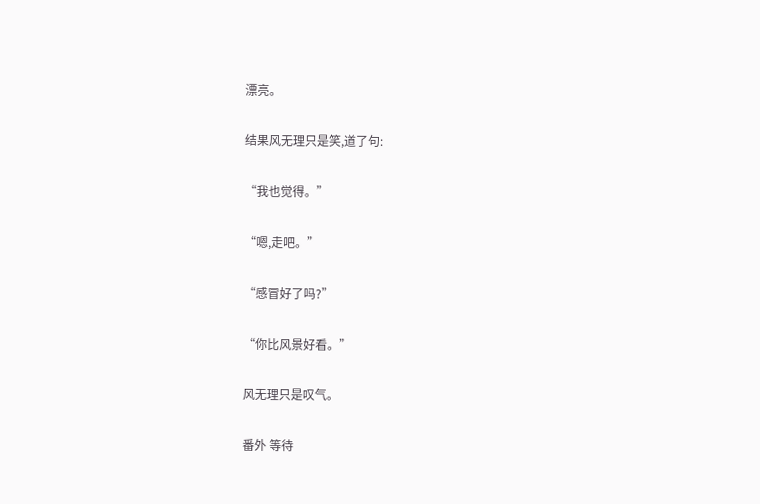漂亮。

结果风无理只是笑,道了句:

“我也觉得。”

“嗯,走吧。”

“感冒好了吗?”

“你比风景好看。”

风无理只是叹气。

番外 等待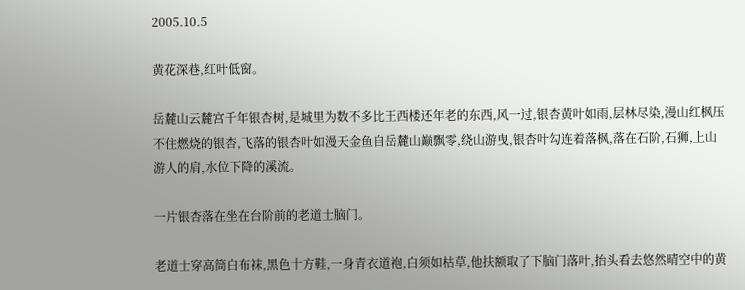2005.10.5

黄花深巷,红叶低窗。

岳麓山云麓宫千年银杏树,是城里为数不多比王西楼还年老的东西,风一过,银杏黄叶如雨,层林尽染,漫山红枫压不住燃烧的银杏,飞落的银杏叶如漫天金鱼自岳麓山巅飘零,绕山游曳,银杏叶勾连着落枫,落在石阶,石狮,上山游人的肩,水位下降的溪流。

一片银杏落在坐在台阶前的老道士脑门。

老道士穿高筒白布袜,黑色十方鞋,一身青衣道袍,白须如枯草,他扶额取了下脑门落叶,抬头看去悠然晴空中的黄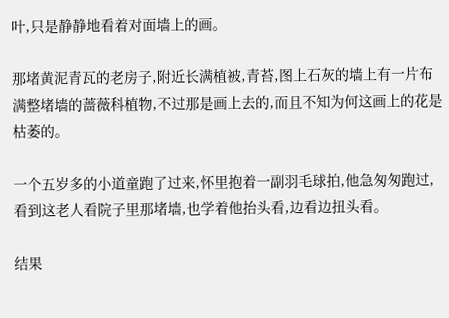叶,只是静静地看着对面墙上的画。

那堵黄泥青瓦的老房子,附近长满植被,青苔,图上石灰的墙上有一片布满整堵墙的蔷薇科植物,不过那是画上去的,而且不知为何这画上的花是枯萎的。

一个五岁多的小道童跑了过来,怀里抱着一副羽毛球拍,他急匆匆跑过,看到这老人看院子里那堵墙,也学着他抬头看,边看边扭头看。

结果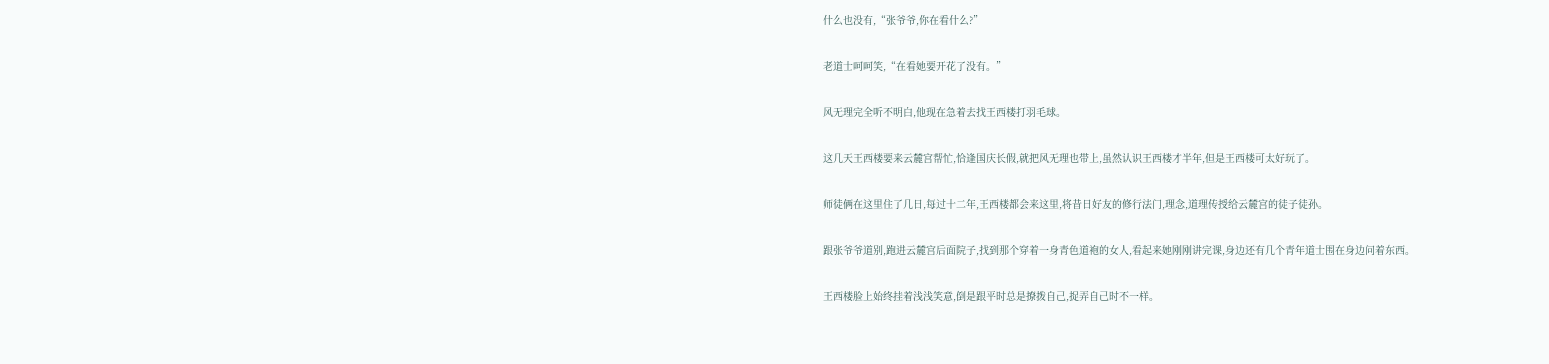什么也没有,“张爷爷,你在看什么?”

老道士呵呵笑,“在看她要开花了没有。”

风无理完全听不明白,他现在急着去找王西楼打羽毛球。

这几天王西楼要来云麓宫帮忙,恰逢国庆长假,就把风无理也带上,虽然认识王西楼才半年,但是王西楼可太好玩了。

师徒俩在这里住了几日,每过十二年,王西楼都会来这里,将昔日好友的修行法门,理念,道理传授给云麓宫的徒子徒孙。

跟张爷爷道别,跑进云麓宫后面院子,找到那个穿着一身青色道袍的女人,看起来她刚刚讲完课,身边还有几个青年道士围在身边问着东西。

王西楼脸上始终挂着浅浅笑意,倒是跟平时总是撩拨自己,捉弄自己时不一样。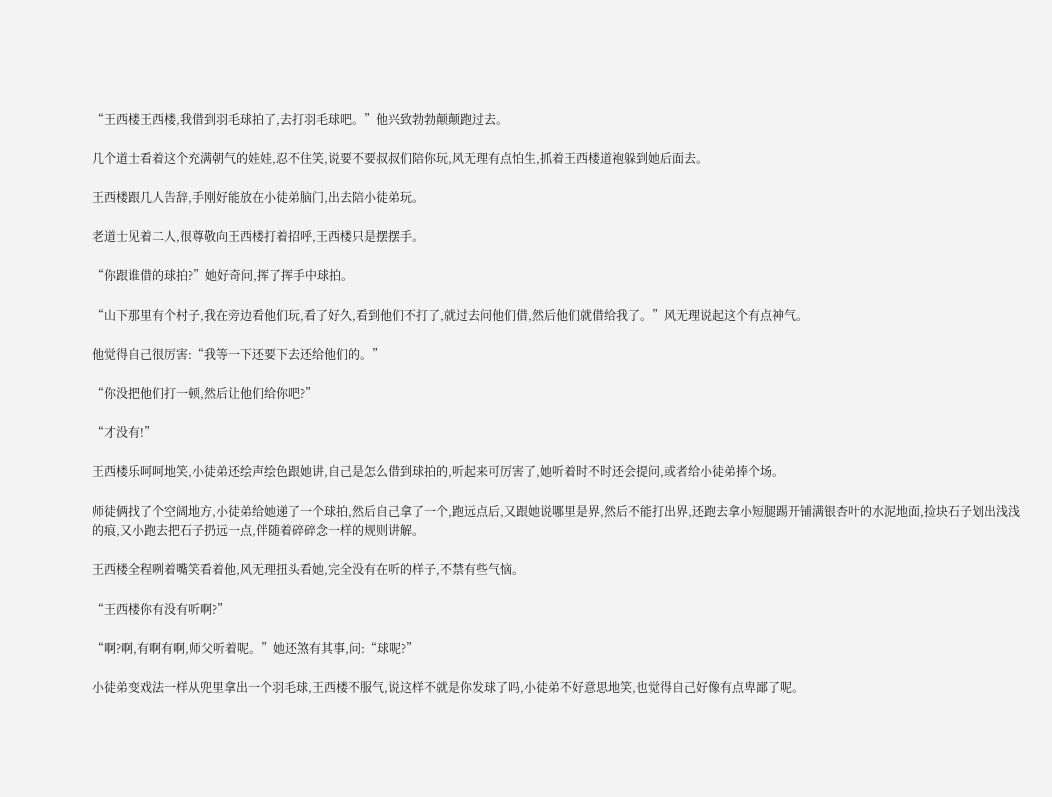“王西楼王西楼,我借到羽毛球拍了,去打羽毛球吧。”他兴致勃勃颠颠跑过去。

几个道士看着这个充满朝气的娃娃,忍不住笑,说要不要叔叔们陪你玩,风无理有点怕生,抓着王西楼道袍躲到她后面去。

王西楼跟几人告辞,手刚好能放在小徒弟脑门,出去陪小徒弟玩。

老道士见着二人,很尊敬向王西楼打着招呼,王西楼只是摆摆手。

“你跟谁借的球拍?”她好奇问,挥了挥手中球拍。

“山下那里有个村子,我在旁边看他们玩,看了好久,看到他们不打了,就过去问他们借,然后他们就借给我了。”风无理说起这个有点神气。

他觉得自己很厉害:“我等一下还要下去还给他们的。”

“你没把他们打一顿,然后让他们给你吧?”

“才没有!”

王西楼乐呵呵地笑,小徒弟还绘声绘色跟她讲,自己是怎么借到球拍的,听起来可厉害了,她听着时不时还会提问,或者给小徒弟捧个场。

师徒俩找了个空阔地方,小徒弟给她递了一个球拍,然后自己拿了一个,跑远点后,又跟她说哪里是界,然后不能打出界,还跑去拿小短腿踢开铺满银杏叶的水泥地面,捡块石子划出浅浅的痕,又小跑去把石子扔远一点,伴随着碎碎念一样的规则讲解。

王西楼全程咧着嘴笑看着他,风无理扭头看她,完全没有在听的样子,不禁有些气恼。

“王西楼你有没有听啊?”

“啊?啊,有啊有啊,师父听着呢。”她还煞有其事,问:“球呢?”

小徒弟变戏法一样从兜里拿出一个羽毛球,王西楼不服气,说这样不就是你发球了吗,小徒弟不好意思地笑,也觉得自己好像有点卑鄙了呢。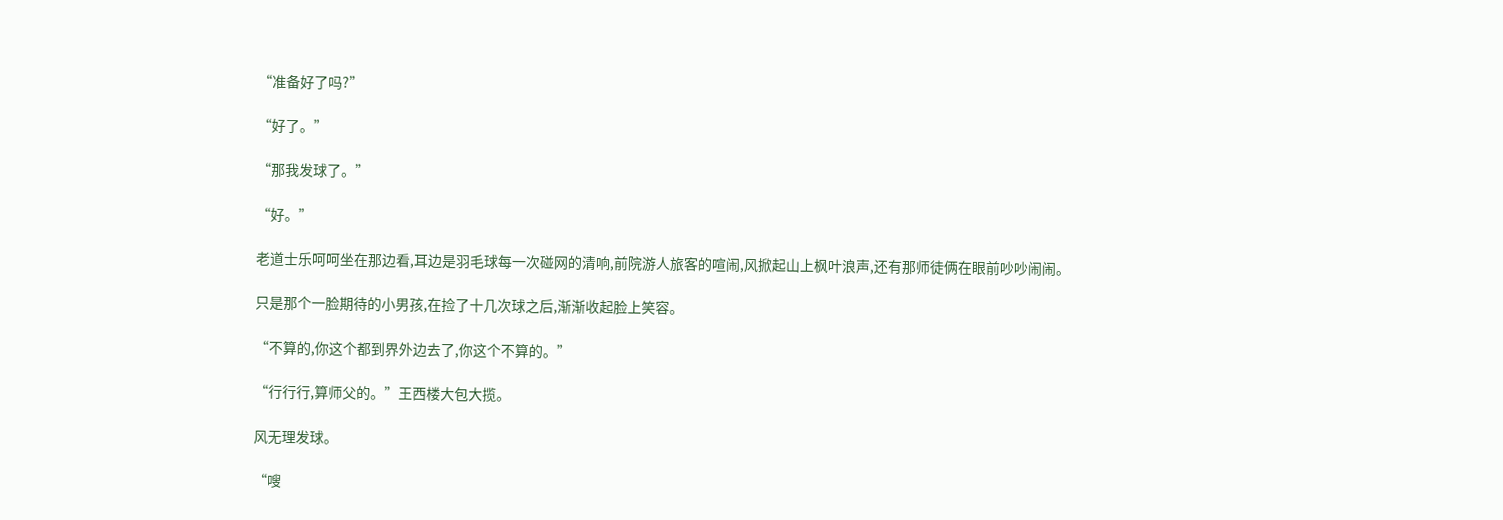“准备好了吗?”

“好了。”

“那我发球了。”

“好。”

老道士乐呵呵坐在那边看,耳边是羽毛球每一次碰网的清响,前院游人旅客的喧闹,风掀起山上枫叶浪声,还有那师徒俩在眼前吵吵闹闹。

只是那个一脸期待的小男孩,在捡了十几次球之后,渐渐收起脸上笑容。

“不算的,你这个都到界外边去了,你这个不算的。”

“行行行,算师父的。”王西楼大包大揽。

风无理发球。

“嗖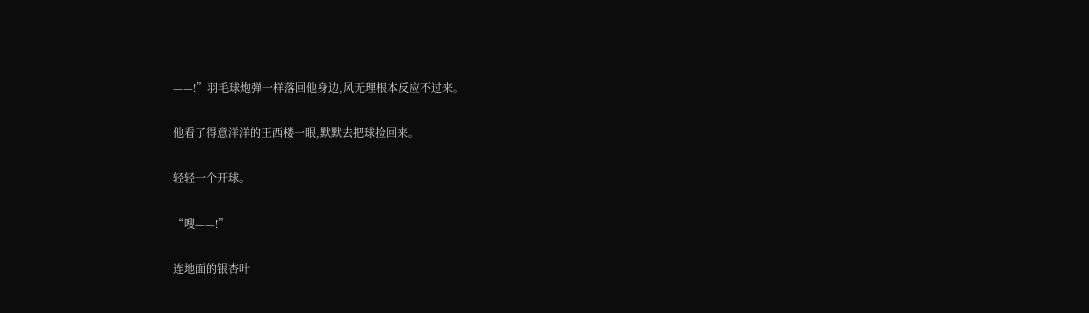——!”羽毛球炮弹一样落回他身边,风无理根本反应不过来。

他看了得意洋洋的王西楼一眼,默默去把球捡回来。

轻轻一个开球。

“嗖——!”

连地面的银杏叶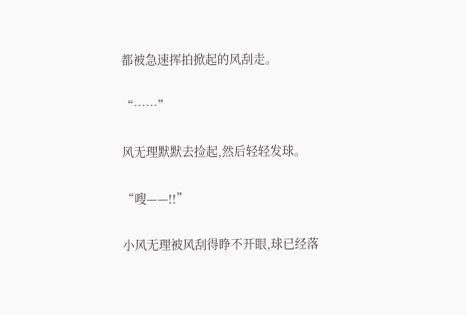都被急速挥拍掀起的风刮走。

“……”

风无理默默去捡起,然后轻轻发球。

“嗖——!!”

小风无理被风刮得睁不开眼,球已经落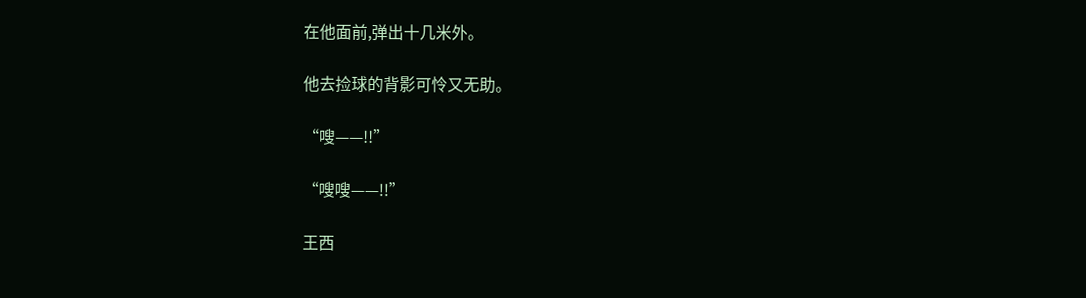在他面前,弹出十几米外。

他去捡球的背影可怜又无助。

“嗖——!!”

“嗖嗖——!!”

王西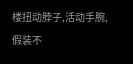楼扭动脖子,活动手腕,假装不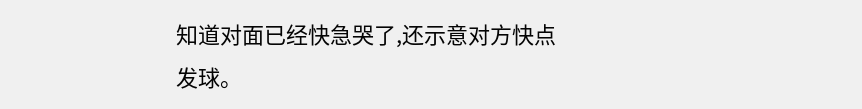知道对面已经快急哭了,还示意对方快点发球。